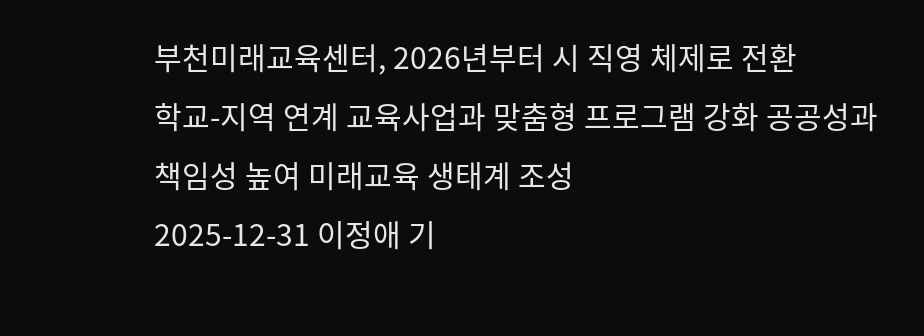부천미래교육센터, 2026년부터 시 직영 체제로 전환
학교-지역 연계 교육사업과 맞춤형 프로그램 강화 공공성과 책임성 높여 미래교육 생태계 조성
2025-12-31 이정애 기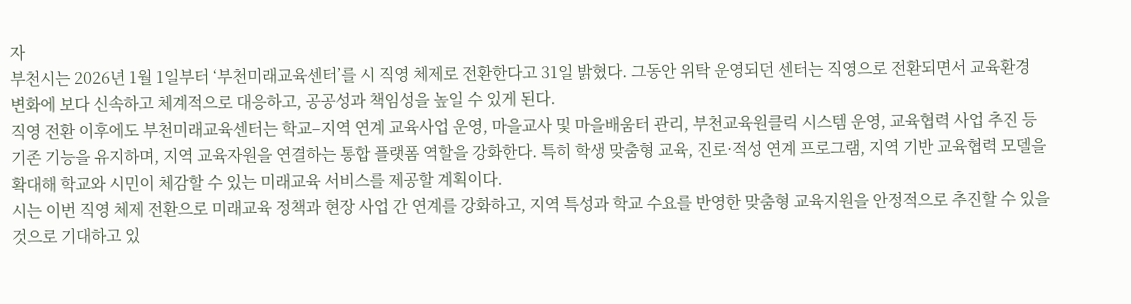자
부천시는 2026년 1월 1일부터 ‘부천미래교육센터’를 시 직영 체제로 전환한다고 31일 밝혔다. 그동안 위탁 운영되던 센터는 직영으로 전환되면서 교육환경 변화에 보다 신속하고 체계적으로 대응하고, 공공성과 책임성을 높일 수 있게 된다.
직영 전환 이후에도 부천미래교육센터는 학교–지역 연계 교육사업 운영, 마을교사 및 마을배움터 관리, 부천교육원클릭 시스템 운영, 교육협력 사업 추진 등 기존 기능을 유지하며, 지역 교육자원을 연결하는 통합 플랫폼 역할을 강화한다. 특히 학생 맞춤형 교육, 진로·적성 연계 프로그램, 지역 기반 교육협력 모델을 확대해 학교와 시민이 체감할 수 있는 미래교육 서비스를 제공할 계획이다.
시는 이번 직영 체제 전환으로 미래교육 정책과 현장 사업 간 연계를 강화하고, 지역 특성과 학교 수요를 반영한 맞춤형 교육지원을 안정적으로 추진할 수 있을 것으로 기대하고 있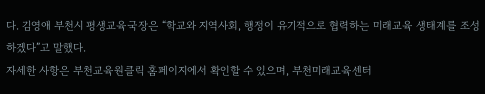다. 김영애 부천시 평생교육국장은 “학교와 지역사회, 행정이 유기적으로 협력하는 미래교육 생태계를 조성하겠다”고 말했다.
자세한 사항은 부천교육원클릭 홈페이지에서 확인할 수 있으며, 부천미래교육센터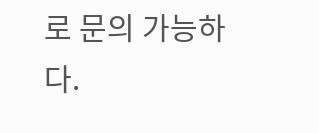로 문의 가능하다.